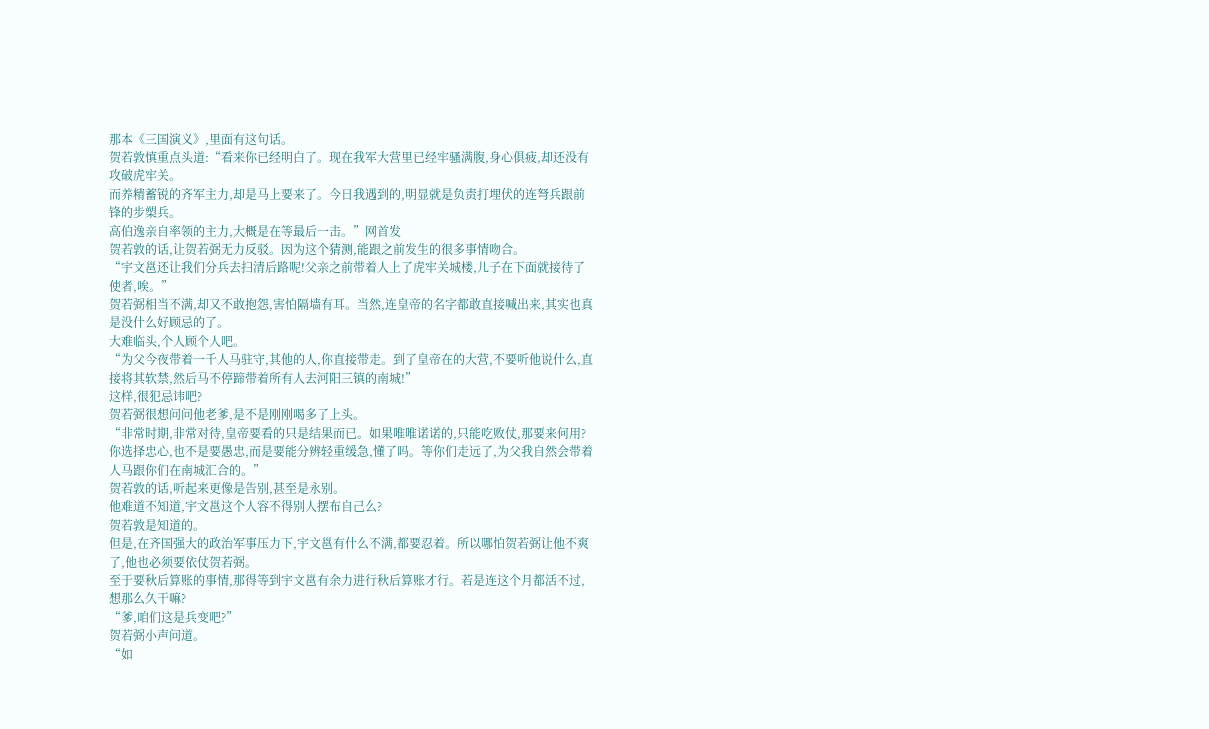那本《三国演义》,里面有这句话。
贺若敦慎重点头道:“看来你已经明白了。现在我军大营里已经牢骚满腹,身心俱疲,却还没有攻破虎牢关。
而养精蓄锐的齐军主力,却是马上要来了。今日我遇到的,明显就是负责打埋伏的连弩兵跟前锋的步槊兵。
高伯逸亲自率领的主力,大概是在等最后一击。”网首发
贺若敦的话,让贺若弼无力反驳。因为这个猜测,能跟之前发生的很多事情吻合。
“宇文邕还让我们分兵去扫清后路呢!父亲之前带着人上了虎牢关城楼,儿子在下面就接待了使者,唉。”
贺若弼相当不满,却又不敢抱怨,害怕隔墙有耳。当然,连皇帝的名字都敢直接喊出来,其实也真是没什么好顾忌的了。
大难临头,个人顾个人吧。
“为父今夜带着一千人马驻守,其他的人,你直接带走。到了皇帝在的大营,不要听他说什么,直接将其软禁,然后马不停蹄带着所有人去河阳三镇的南城!”
这样,很犯忌讳吧?
贺若弼很想问问他老爹,是不是刚刚喝多了上头。
“非常时期,非常对待,皇帝要看的只是结果而已。如果唯唯诺诺的,只能吃败仗,那要来何用?
你选择忠心,也不是要愚忠,而是要能分辨轻重缓急,懂了吗。等你们走远了,为父我自然会带着人马跟你们在南城汇合的。”
贺若敦的话,听起来更像是告别,甚至是永别。
他难道不知道,宇文邕这个人容不得别人摆布自己么?
贺若敦是知道的。
但是,在齐国强大的政治军事压力下,宇文邕有什么不满,都要忍着。所以哪怕贺若弼让他不爽了,他也必须要依仗贺若弼。
至于要秋后算账的事情,那得等到宇文邕有余力进行秋后算账才行。若是连这个月都活不过,想那么久干嘛?
“爹,咱们这是兵变吧?”
贺若弼小声问道。
“如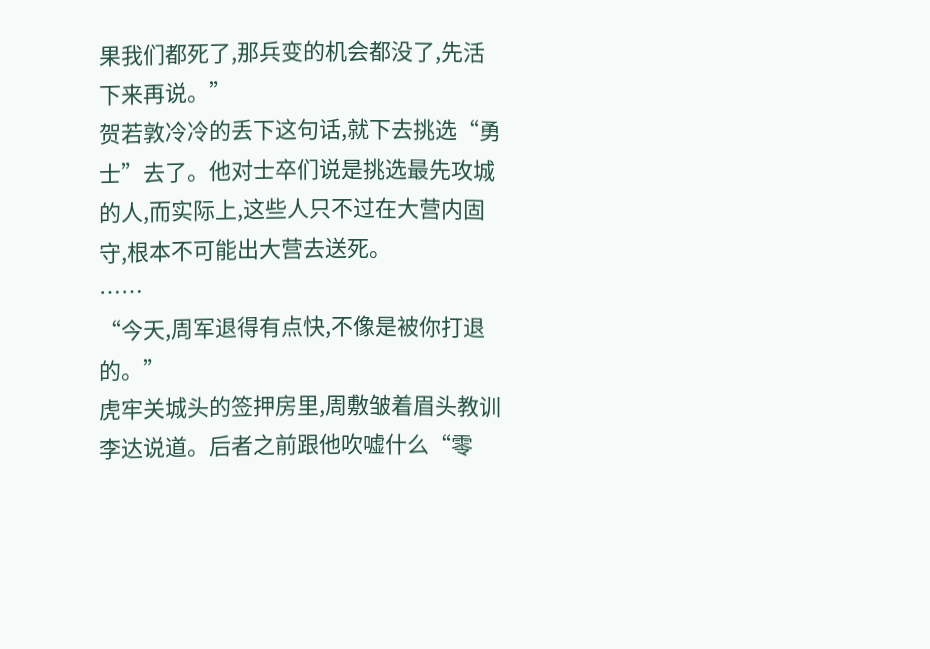果我们都死了,那兵变的机会都没了,先活下来再说。”
贺若敦冷冷的丢下这句话,就下去挑选“勇士”去了。他对士卒们说是挑选最先攻城的人,而实际上,这些人只不过在大营内固守,根本不可能出大营去送死。
……
“今天,周军退得有点快,不像是被你打退的。”
虎牢关城头的签押房里,周敷皱着眉头教训李达说道。后者之前跟他吹嘘什么“零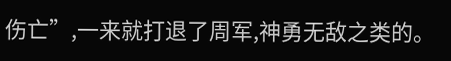伤亡”,一来就打退了周军,神勇无敌之类的。